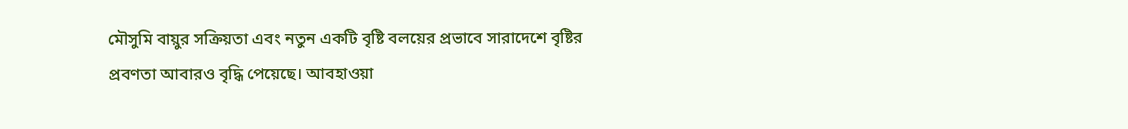মৌসুমি বায়ুর সক্রিয়তা এবং নতুন একটি বৃষ্টি বলয়ের প্রভাবে সারাদেশে বৃষ্টির প্রবণতা আবারও বৃদ্ধি পেয়েছে। আবহাওয়া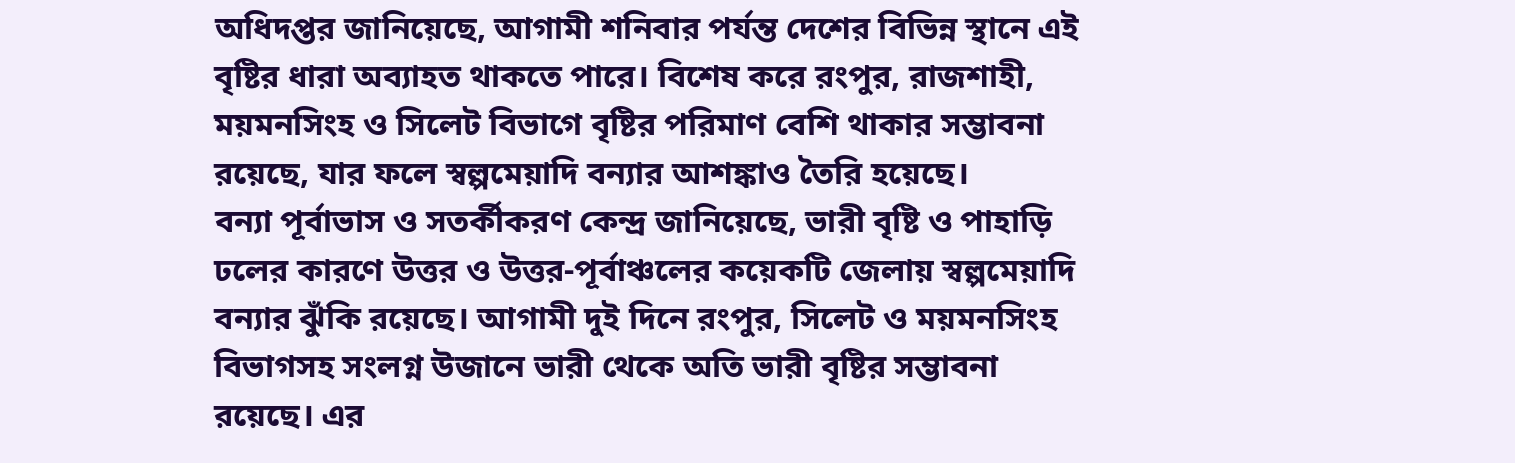অধিদপ্তর জানিয়েছে, আগামী শনিবার পর্যন্ত দেশের বিভিন্ন স্থানে এই বৃষ্টির ধারা অব্যাহত থাকতে পারে। বিশেষ করে রংপুর, রাজশাহী, ময়মনসিংহ ও সিলেট বিভাগে বৃষ্টির পরিমাণ বেশি থাকার সম্ভাবনা রয়েছে, যার ফলে স্বল্পমেয়াদি বন্যার আশঙ্কাও তৈরি হয়েছে।
বন্যা পূর্বাভাস ও সতর্কীকরণ কেন্দ্র জানিয়েছে, ভারী বৃষ্টি ও পাহাড়ি ঢলের কারণে উত্তর ও উত্তর-পূর্বাঞ্চলের কয়েকটি জেলায় স্বল্পমেয়াদি বন্যার ঝুঁকি রয়েছে। আগামী দুই দিনে রংপুর, সিলেট ও ময়মনসিংহ বিভাগসহ সংলগ্ন উজানে ভারী থেকে অতি ভারী বৃষ্টির সম্ভাবনা রয়েছে। এর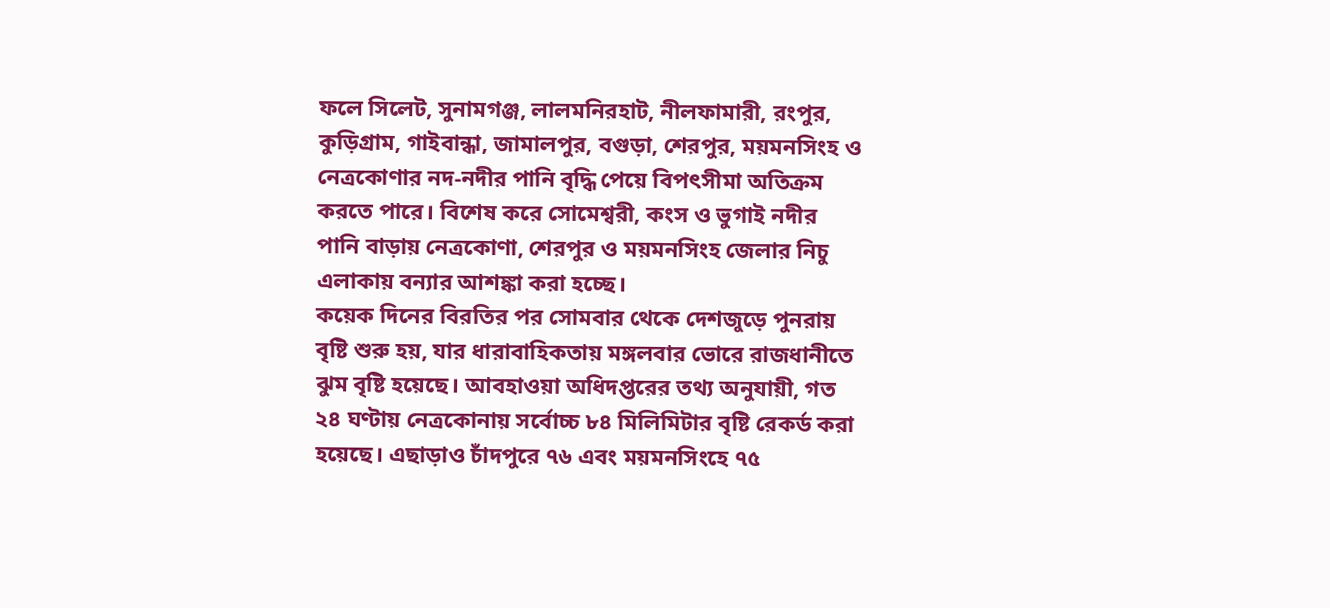ফলে সিলেট, সুনামগঞ্জ, লালমনিরহাট, নীলফামারী, রংপুর, কুড়িগ্রাম, গাইবান্ধা, জামালপুর, বগুড়া, শেরপুর, ময়মনসিংহ ও নেত্রকোণার নদ-নদীর পানি বৃদ্ধি পেয়ে বিপৎসীমা অতিক্রম করতে পারে। বিশেষ করে সোমেশ্বরী, কংস ও ভুগাই নদীর পানি বাড়ায় নেত্রকোণা, শেরপুর ও ময়মনসিংহ জেলার নিচু এলাকায় বন্যার আশঙ্কা করা হচ্ছে।
কয়েক দিনের বিরতির পর সোমবার থেকে দেশজুড়ে পুনরায় বৃষ্টি শুরু হয়, যার ধারাবাহিকতায় মঙ্গলবার ভোরে রাজধানীতে ঝুম বৃষ্টি হয়েছে। আবহাওয়া অধিদপ্তরের তথ্য অনুযায়ী, গত ২৪ ঘণ্টায় নেত্রকোনায় সর্বোচ্চ ৮৪ মিলিমিটার বৃষ্টি রেকর্ড করা হয়েছে। এছাড়াও চাঁদপুরে ৭৬ এবং ময়মনসিংহে ৭৫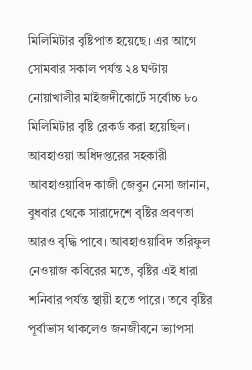মিলিমিটার বৃষ্টিপাত হয়েছে। এর আগে সোমবার সকাল পর্যন্ত ২৪ ঘণ্টায় নোয়াখালীর মাইজদীকোর্টে সর্বোচ্চ ৮০ মিলিমিটার বৃষ্টি রেকর্ড করা হয়েছিল।
আবহাওয়া অধিদপ্তরের সহকারী আবহাওয়াবিদ কাজী জেবুন নেসা জানান, বুধবার থেকে সারাদেশে বৃষ্টির প্রবণতা আরও বৃদ্ধি পাবে। আবহাওয়াবিদ তরিফুল নেওয়াজ কবিরের মতে, বৃষ্টির এই ধারা শনিবার পর্যন্ত স্থায়ী হতে পারে। তবে বৃষ্টির পূর্বাভাস থাকলেও জনজীবনে ভ্যাপসা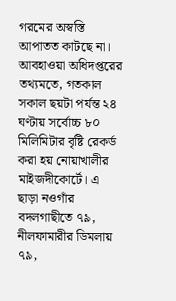গরমের অস্বস্তি আপাতত কাটছে না।
আবহাওয়া অধিদপ্তরের তথ্যমতে, গতকাল সকাল ছয়টা পর্যন্ত ২৪ ঘণ্টায় সর্বোচ্চ ৮০ মিলিমিটার বৃষ্টি রেকর্ড করা হয় নোয়াখালীর মাইজদীকোর্টে। এ ছাড়া নওগাঁর বদলগাছীতে ৭৯, নীলফামারীর ডিমলায় ৭৯,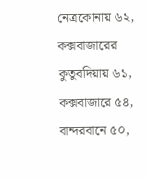নেত্রকোনায় ৬২, কক্সবাজারের কুতুবদিয়ায় ৬১, কক্সবাজারে ৫৪, বান্দরবানে ৫০,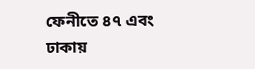ফেনীতে ৪৭ এবং ঢাকায়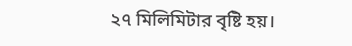২৭ মিলিমিটার বৃষ্টি হয়।